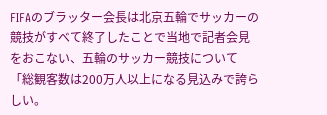FIFAのブラッター会長は北京五輪でサッカーの競技がすべて終了したことで当地で記者会見をおこない、五輪のサッカー競技について「総観客数は200万人以上になる見込みで誇らしい。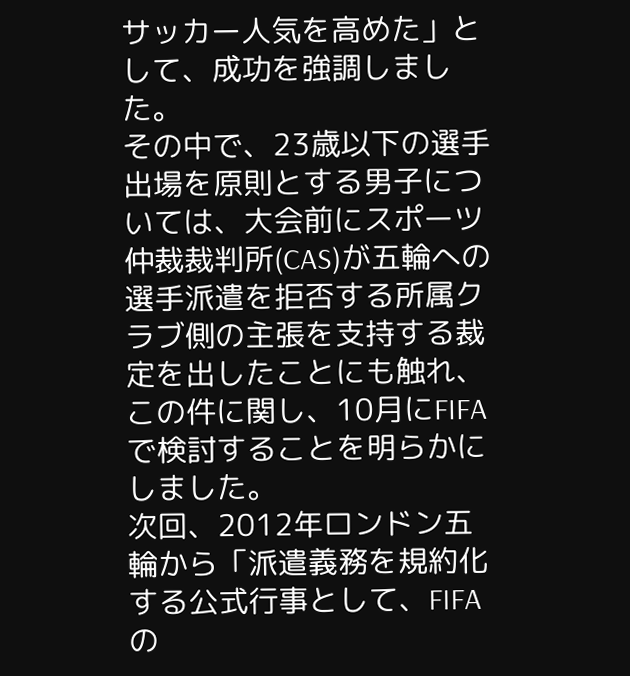サッカー人気を高めた」として、成功を強調しました。
その中で、23歳以下の選手出場を原則とする男子については、大会前にスポーツ仲裁裁判所(CAS)が五輪への選手派遣を拒否する所属クラブ側の主張を支持する裁定を出したことにも触れ、この件に関し、10月にFIFAで検討することを明らかにしました。
次回、2012年ロンドン五輪から「派遣義務を規約化する公式行事として、FIFAの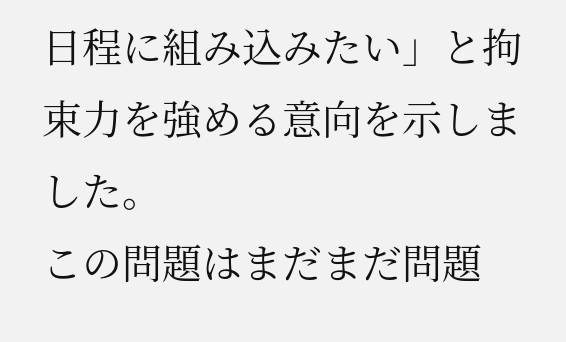日程に組み込みたい」と拘束力を強める意向を示しました。
この問題はまだまだ問題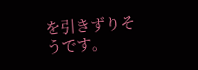を引きずりそうです。